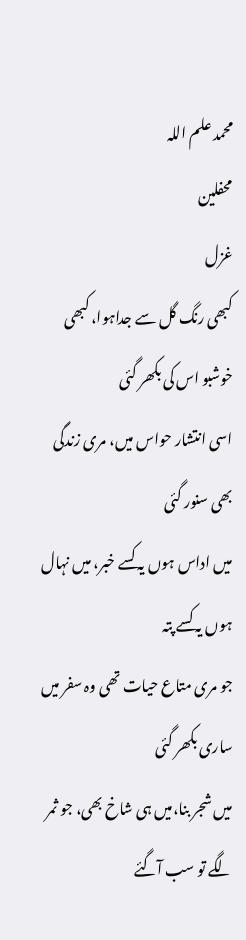محمد علم اللہ
محفلین
غزل
کبھی رنگ گل سے جداہوا، کبھی خوشبو اس کی بکھر گئی
اسی انتشار حواس میں، مری زندگی بھی سنور گئی
میں اداس ہوں یہ کسے خبر، میں نہال ہوں یہ کسے پتہ
جو مری متاع حیات تھی وہ سفر میں ساری بکھر گئی
میں شجر بنا،میں ہی شاخ بھی، جو ثمر لگے تو سب آگئے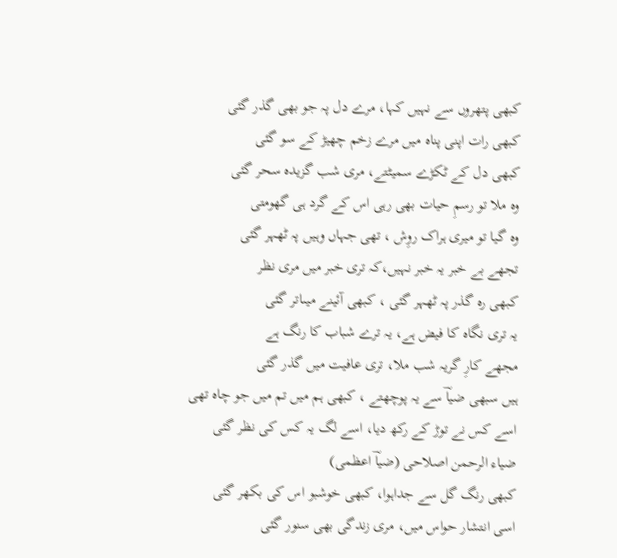کبھی پتھروں سے نہیں کہا، مرے دل پہ جو بھی گذر گئی
کبھی رات اپنی پناہ میں مرے زخم چھیڑ کے سو گئی
کبھی دل کے ٹکڑے سمیٹتے، مری شب گزیدہ سحر گئی
وہ ملا تو رسمِ حیات بھی رہی اس کے گرد ہی گھومتی
وہ گیا تو میری ہراک روِش ، تھی جہاں وہیں پہ ٹھہر گئی
تجھے بے خبر یہ خبر نہیں،کہ تری خبر میں مری نظر
کبھی رہ گذر پہ ٹھہر گئی ، کبھی آئینے میںاتر گئی
یہ تری نگاہ کا فیض ہے، یہ ترے شباب کا رنگ ہے
مجھے کارِ گریہ شب ملا، تری عافیت میں گذر گئی
ہیں سبھی ضیاؔ سے یہ پوچھتے ، کبھی ہم میں تم میں جو چاہ تھی
اسے کس نے توڑ کے رکھ دیا، اسے لگ یہ کس کی نظر گئی
ضیاء الرحمن اصلاحی (ضیاؔ اعظمی)
کبھی رنگ گل سے جداہوا، کبھی خوشبو اس کی بکھر گئی
اسی انتشار حواس میں، مری زندگی بھی سنور گئی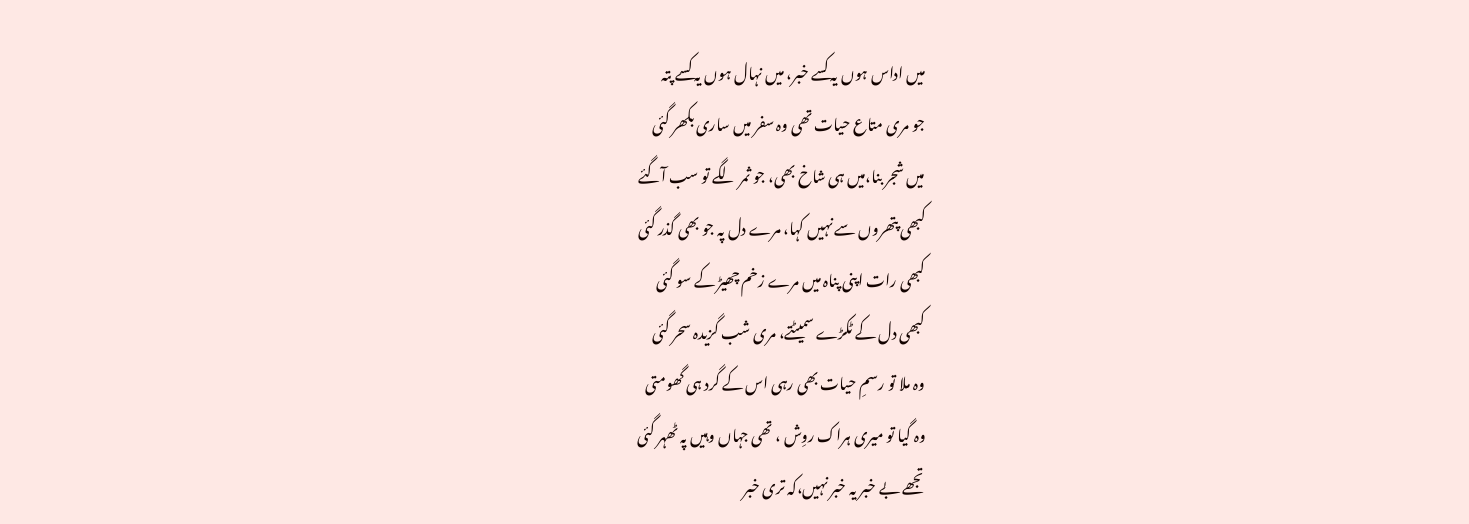میں اداس ہوں یہ کسے خبر، میں نہال ہوں یہ کسے پتہ
جو مری متاع حیات تھی وہ سفر میں ساری بکھر گئی
میں شجر بنا،میں ہی شاخ بھی، جو ثمر لگے تو سب آگئے
کبھی پتھروں سے نہیں کہا، مرے دل پہ جو بھی گذر گئی
کبھی رات اپنی پناہ میں مرے زخم چھیڑ کے سو گئی
کبھی دل کے ٹکڑے سمیٹتے، مری شب گزیدہ سحر گئی
وہ ملا تو رسمِ حیات بھی رہی اس کے گرد ہی گھومتی
وہ گیا تو میری ہراک روِش ، تھی جہاں وہیں پہ ٹھہر گئی
تجھے بے خبر یہ خبر نہیں،کہ تری خبر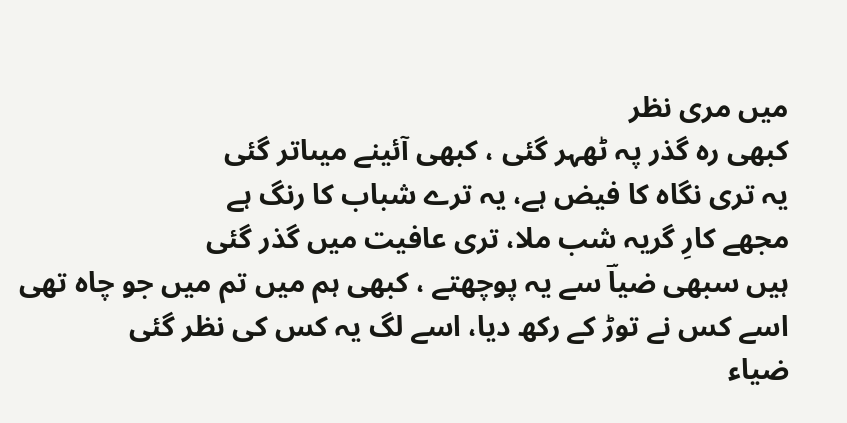میں مری نظر
کبھی رہ گذر پہ ٹھہر گئی ، کبھی آئینے میںاتر گئی
یہ تری نگاہ کا فیض ہے، یہ ترے شباب کا رنگ ہے
مجھے کارِ گریہ شب ملا، تری عافیت میں گذر گئی
ہیں سبھی ضیاؔ سے یہ پوچھتے ، کبھی ہم میں تم میں جو چاہ تھی
اسے کس نے توڑ کے رکھ دیا، اسے لگ یہ کس کی نظر گئی
ضیاء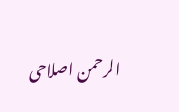الرحمن اصلاحی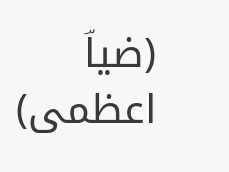(ضیاؔ اعظمی)